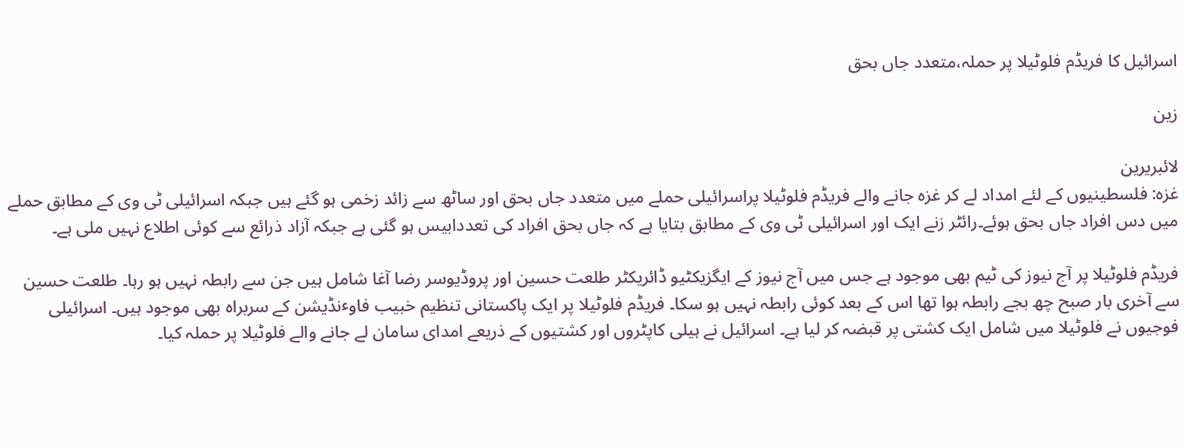اسرائیل کا فریڈم فلوٹیلا پر حملہ،متعدد جاں بحق

زین

لائبریرین
غزہ: فلسطینیوں کے لئے امداد لے کر غزہ جانے والے فریڈم فلوٹیلا پراسرائیلی حملے میں متعدد جاں بحق اور ساٹھ سے زائد زخمی ہو گئے ہیں جبکہ اسرائیلی ٹی وی کے مطابق حملے میں دس افراد جاں بحق ہوئے۔رائٹر زنے ایک اور اسرائیلی ٹی وی کے مطابق بتایا ہے کہ جاں بحق افراد کی تعددابیس ہو گئی ہے جبکہ آزاد ذرائع سے کوئی اطلاع نہیں ملی ہے۔

فریڈم فلوٹیلا پر آج نیوز کی ٹیم بھی موجود ہے جس میں آج نیوز کے ایگزیکٹیو ڈائریکٹر طلعت حسین اور پروڈیوسر رضا آغا شامل ہیں جن سے رابطہ نہیں ہو رہا۔ طلعت حسین سے آخری بار صبح چھ بجے رابطہ ہوا تھا اس کے بعد کوئی رابطہ نہیں ہو سکا۔ فریڈم فلوٹیلا پر ایک پاکستانی تنظیم خبیب فاوٴنڈیشن کے سربراہ بھی موجود ہیں۔ اسرائیلی فوجیوں نے فلوٹیلا میں شامل ایک کشتی پر قبضہ کر لیا ہے۔ اسرائیل نے ہیلی کاپٹروں اور کشتیوں کے ذریعے امدای سامان لے جانے والے فلوٹیلا پر حملہ کیا۔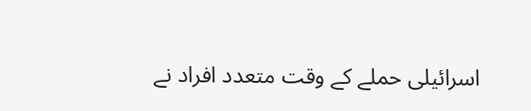اسرائیلی حملے کے وقت متعدد افراد نے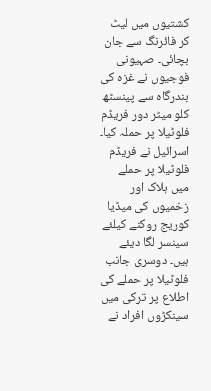کشتیوں میں لیٹ کر فائرنگ سے جان بچائی۔ صہیونی فوجیوں نے غزہ کی بندرگاہ سے پینسٹھ کلو میٹر دور فریڈم فلوٹیلا پر حملہ کیا۔ اسرائیل نے فریڈم فلوٹیلا پر حملے میں ہلاک اور زخمیوں کی میڈیا کوریج روکنے کیلئے سینسر لگا دیئے ہیں۔ دوسری جانب فلوٹیلا پر حملے کی اطلاع پر ترکی میں سینکڑوں افراد نے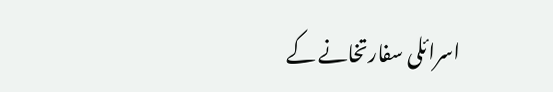اسرائلی سفارتخانے کے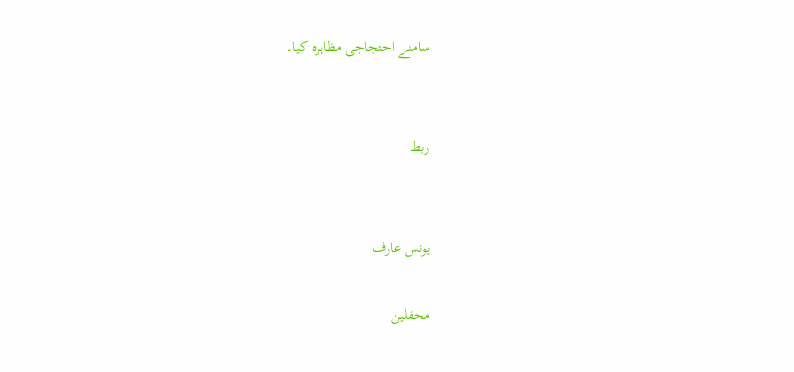سامنے احتجاجی مظاہرہ کیا۔


ربط


یونس عارف

محفلین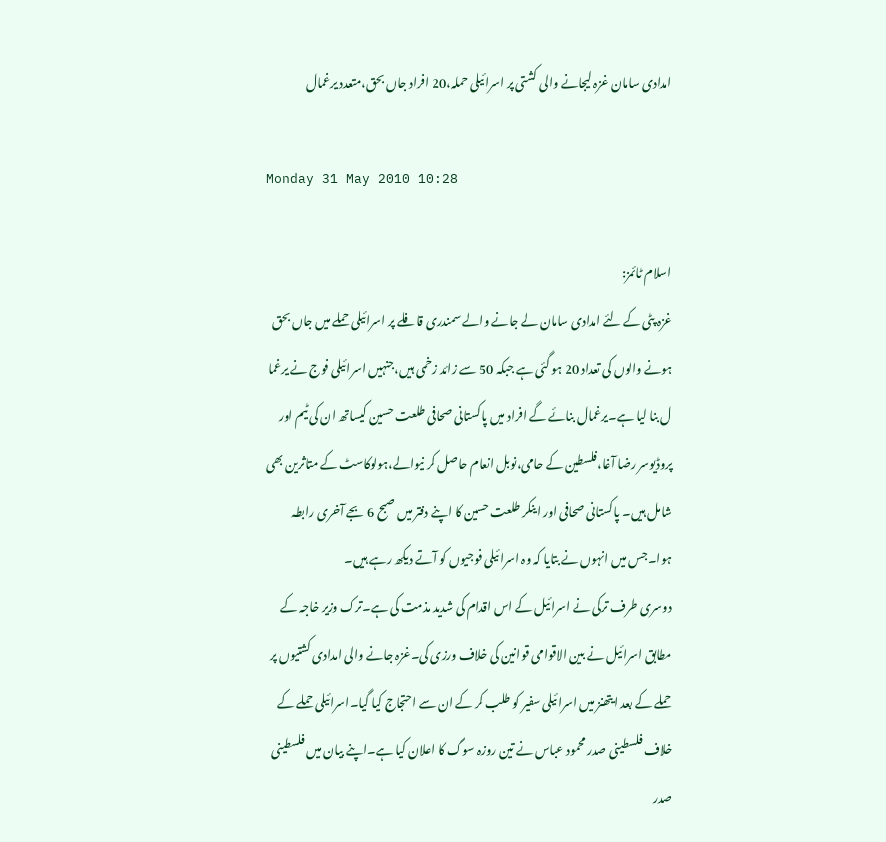امدادی سامان غزہ لیجانے والی کشتی پر اسرائیلی حملہ،20 افراد جاں بحق،متعدد یرغمال

Monday 31 May 2010 10:28

اسلام ٹائمز:
غزہ پٹی کے لئے امدادی سامان لے جانے والے سمندری قافلے پر اسرائیلی حملے میں جاں بحق ہونے والوں کی تعداد 20 ہو گئی ہے جبکہ 50 سے زائد زخمی ہیں،جنہیں اسرائیلی فوج نے یرغما ل بنا لیا ہے۔یرغمال بنائے گے افراد میں پاکستانی صحافی طلعت حسین کیساتھ ان کی ٹیم اور پروڈیوسر رضا آغا،فلسطین کے حامی،نوبل انعام حاصل کر نیوالے،ہولوکاسٹ کے متاثرین بھی شامل ہیں۔ پاکستانی صحافی اور اینکر طلعت حسین کا اپنے دفتر میں صبح 6 بجے آخری رابطہ ہوا۔جس میں انہوں نے بتایا کہ وہ اسرائیلی فوجیوں کو آتے دیکھ رہے ہیں۔
دوسری طرف ترکی نے اسرائیل کے اس اقدام کی شدید مذمت کی ہے۔ترک وزیر خاجہ کے مطابق اسرائیل نے بین الاقوامی قوانین کی خلاف ورزی کی۔غزہ جانے والی امدادی کشتیوں پر حملے کے بعد ایتھنز میں اسرائیلی سفیر کو طلب کر کے ان سے احتجاج کیا گیا۔اسرائیلی حملے کے خلاف فلسطینی صدر محمود عباس نے تین روزہ سوگ کا اعلان کیا ہے۔اپنے بیان میں فلسطینی صدر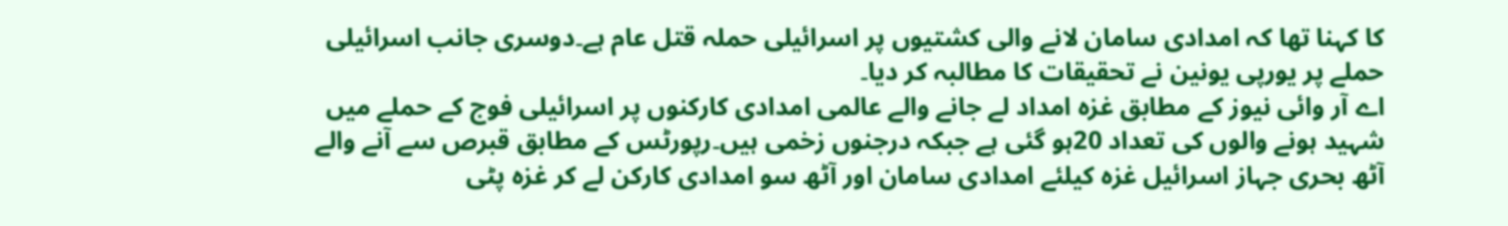کا کہنا تھا کہ امدادی سامان لانے والی کشتیوں پر اسرائیلی حملہ قتل عام ہے۔دوسری جانب اسرائیلی حملے پر یورپی یونین نے تحقیقات کا مطالبہ کر دیا۔
اے آر وائی نیوز کے مطابق غزہ امداد لے جانے والے عالمی امدادی کارکنوں پر اسرائیلی فوج کے حملے میں شہید ہونے والوں کی تعداد 20ہو گئی ہے جبکہ درجنوں زخمی ہیں۔رپورٹس کے مطابق قبرص سے آنے والے آٹھ بحری جہاز اسرائیل غزہ کیلئے امدادی سامان اور آٹھ سو امدادی کارکن لے کر غزہ پٹی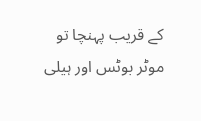کے قریب پہنچا تو موٹر بوٹس اور ہیلی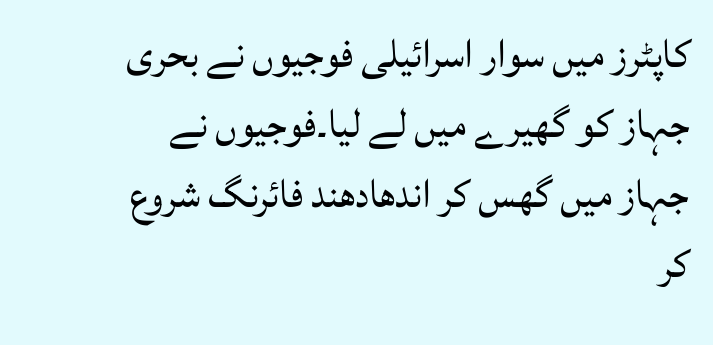کاپٹرز میں سوار اسرائیلی فوجیوں نے بحری جہاز کو گھیرے میں لے لیا۔فوجیوں نے جہاز میں گھس کر اندھادھند فائرنگ شروع کر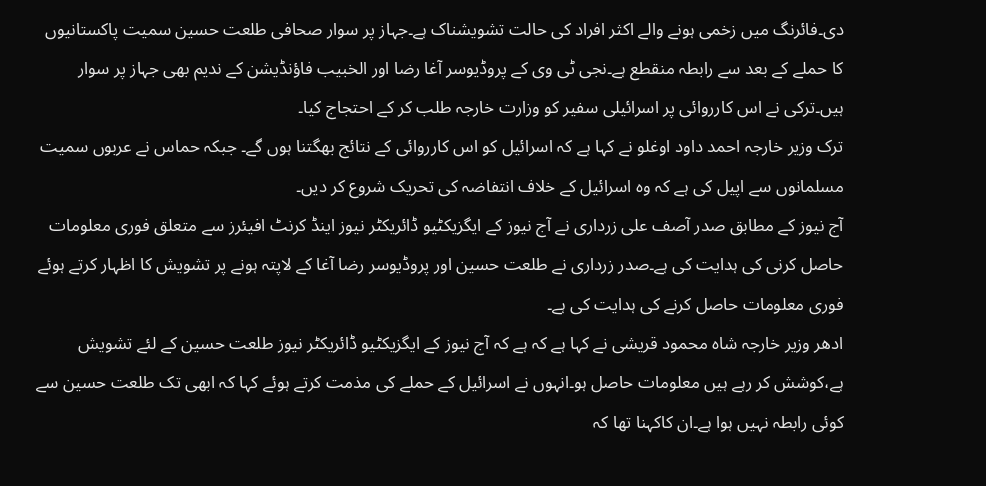دی۔فائرنگ میں زخمی ہونے والے اکثر افراد کی حالت تشویشناک ہے۔جہاز پر سوار صحافی طلعت حسین سمیت پاکستانیوں کا حملے کے بعد سے رابطہ منقطع ہے۔نجی ٹی وی کے پروڈیوسر آغا رضا اور الخبیب فاؤنڈیشن کے ندیم بھی جہاز پر سوار ہیں۔ترکی نے اس کارروائی پر اسرائیلی سفیر کو وزارت خارجہ طلب کر کے احتجاج کیا۔
ترک وزیر خارجہ احمد داود اوغلو نے کہا ہے کہ اسرائیل کو اس کارروائی کے نتائج بھگتنا ہوں گے۔ جبکہ حماس نے عربوں سمیت مسلمانوں سے اپیل کی ہے کہ وہ اسرائیل کے خلاف انتفاضہ کی تحریک شروع کر دیں۔
آج نیوز کے مطابق صدر آصف علی زرداری نے آج نیوز کے ایگزیکٹیو ڈائریکٹر نیوز اینڈ کرنٹ افیئرز سے متعلق فوری معلومات حاصل کرنی کی ہدایت کی ہے۔صدر زرداری نے طلعت حسین اور پروڈیوسر رضا آغا کے لاپتہ ہونے پر تشویش کا اظہار کرتے ہوئے فوری معلومات حاصل کرنے کی ہدایت کی ہے۔
ادھر وزیر خارجہ شاہ محمود قریشی نے کہا ہے کہ ہے کہ آج نیوز کے ایگزیکٹیو ڈائریکٹر نیوز طلعت حسین کے لئے تشویش ہے،کوشش کر رہے ہیں معلومات حاصل ہو۔انہوں نے اسرائیل کے حملے کی مذمت کرتے ہوئے کہا کہ ابھی تک طلعت حسین سے کوئی رابطہ نہیں ہوا ہے۔ان کاکہنا تھا کہ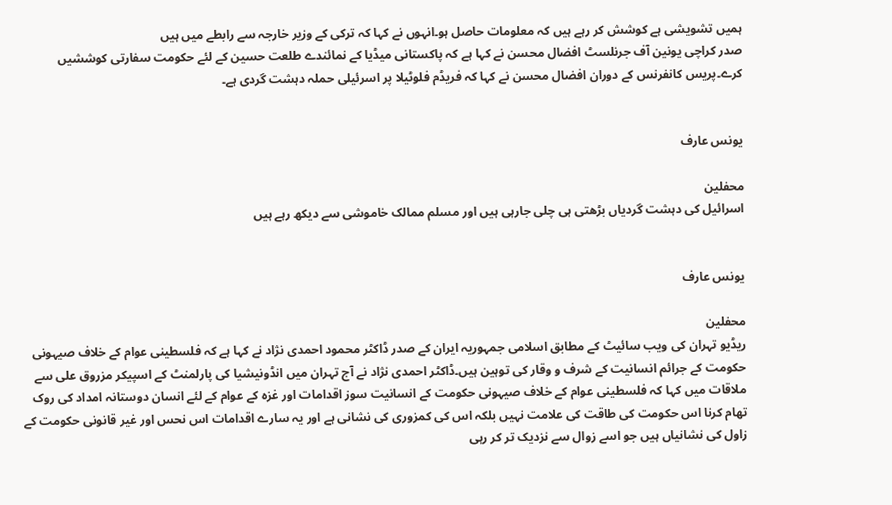ہمیں تشویشی ہے کوشش کر رہے ہیں کہ معلومات حاصل ہو۔انہوں نے کہا کہ ترکی کے وزیر خارجہ سے رابطے میں ہیں
صدر کراچی یونین آف جرنلسٹ افضال محسن نے کہا ہے کہ پاکستانی میڈیا کے نمائندے طلعت حسین کے لئے حکومت سفارتی کوششیں کرے۔پریس کانفرنس کے دوران افضال محسن نے کہا کہ فریڈم فلوٹیلا پر اسرئیلی حملہ دہشت گردی ہے۔


یونس عارف

محفلین
اسرائیل کی دہشت گردیاں بڑھتی ہی چلی جارہی ہیں اور مسلم ممالک خاموشی سے دیکھ رہے ہیں


یونس عارف

محفلین
ریڈیو تہران کی ویب سائیٹ کے مطابق اسلامی جمہوریہ ایران کے صدر ڈاکٹر محمود احمدی نژاد نے کہا ہے کہ فلسطینی عوام کے خلاف صیہونی حکومت کے جرائم انسانیت کے شرف و وقار کی توہین ہیں۔ڈاکٹر احمدی نژاد نے آج تہران میں انڈونیشیا کی پارلمنٹ کے اسپیکر مزروق علی سے ملاقات میں کہا کہ فلسطینی عوام کے خلاف صیہونی حکومت کے انسانیت سوز اقدامات اور غزہ کے عوام کے لئے انسان دوستانہ امداد کی روک تھام کرنا اس حکومت کی طاقت کی علامت نہیں بلکہ اس کی کمزوری کی نشانی ہے اور یہ سارے اقدامات اس نحس اور غیر قانونی حکومت کے زاول کی نشانیاں ہیں جو اسے زوال سے نزدیک تر کر رہی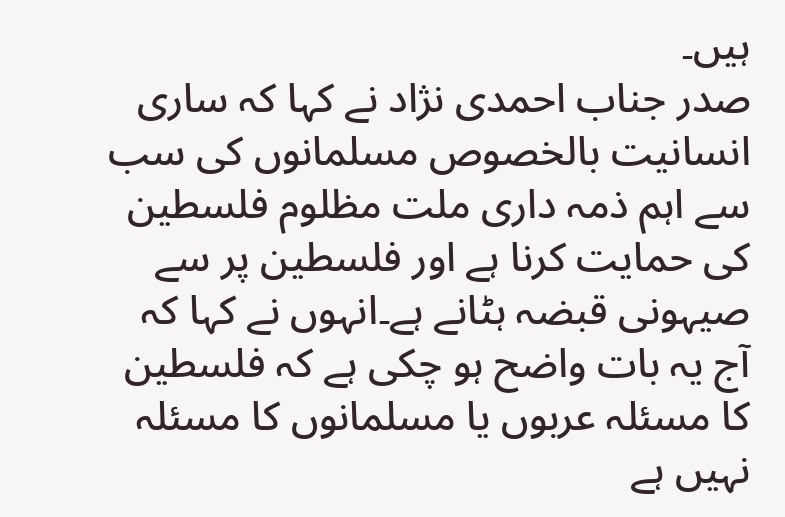ہیں۔
صدر جناب احمدی نژاد نے کہا کہ ساری انسانیت بالخصوص مسلمانوں کی سب سے اہم ذمہ داری ملت مظلوم فلسطین کی حمایت کرنا ہے اور فلسطین پر سے صیہونی قبضہ ہٹانے ہے۔انہوں نے کہا کہ آج یہ بات واضح ہو چکی ہے کہ فلسطین کا مسئلہ عربوں یا مسلمانوں کا مسئلہ نہیں ہے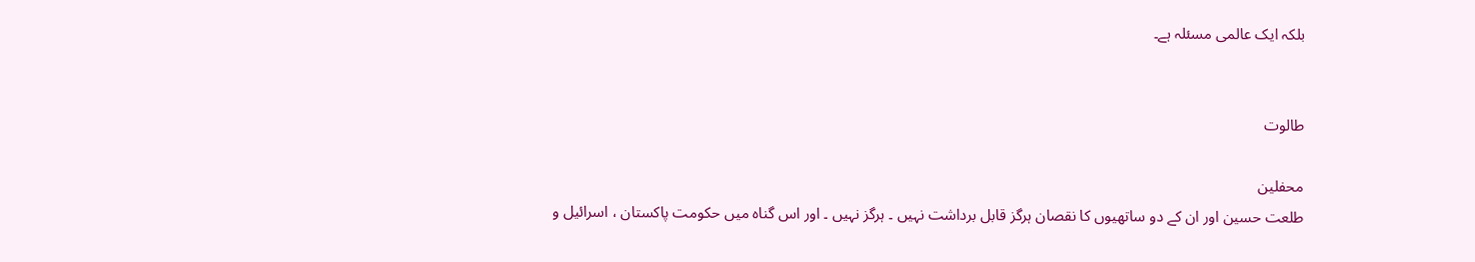بلکہ ایک عالمی مسئلہ ہے۔


طالوت

محفلین
طلعت حسین اور ان کے دو ساتھیوں کا نقصان ہرگز قابل برداشت نہیں ۔ ہرگز نہیں ۔ اور اس گناہ میں حکومت پاکستان ، اسرائیل و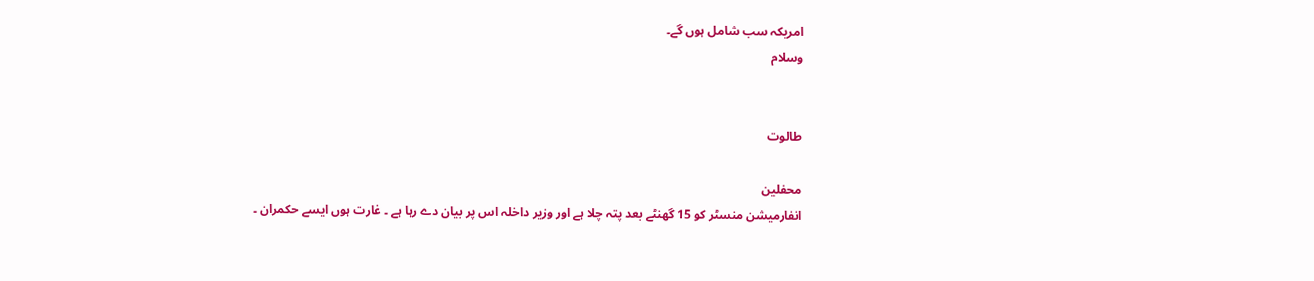امریکہ سب شامل ہوں گے۔
وسلام


طالوت

محفلین
انفارمیشن منسٹر کو 15 گھنٹے بعد پتہ چلا ہے اور وزیر داخلہ اس پر بیان دے رہا ہے ۔ غارت ہوں ایسے حکمران ۔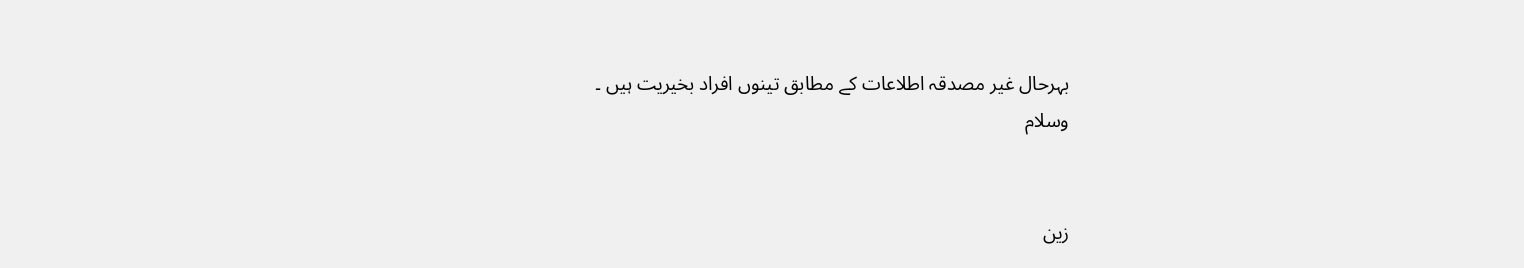بہرحال غیر مصدقہ اطلاعات کے مطابق تینوں افراد بخیریت ہیں ۔
وسلام


زین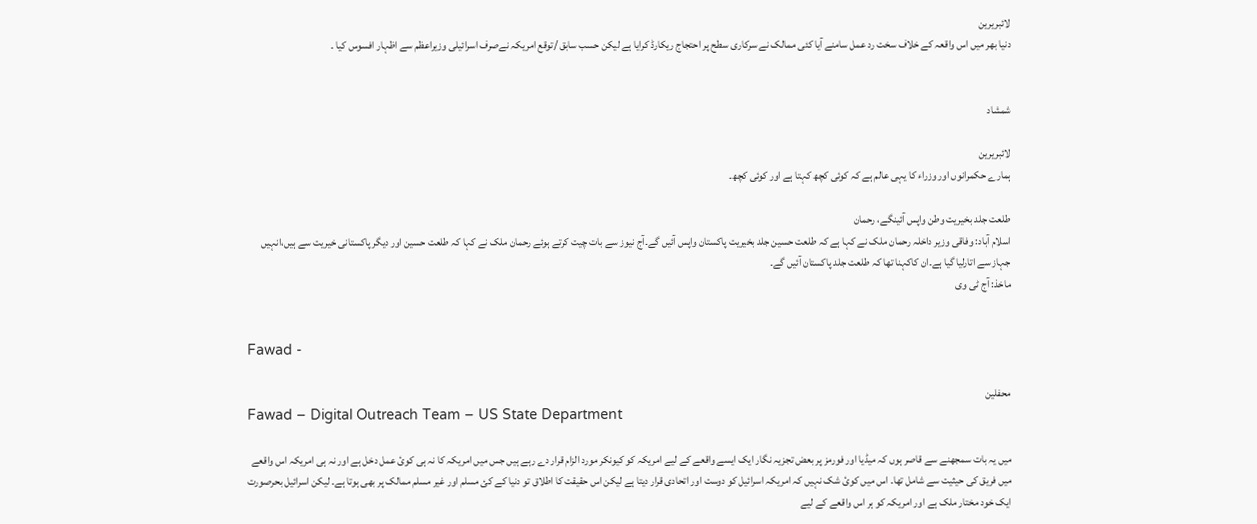لائبریرین
دنیا بھر میں اس واقعہ کے خلاف سخت رد عمل سامنے آیا کئی ممالک نے سرکاری سطح پر احتجاج ریکارڈ کرایا ہے لیکن حسب سابق /توقع امریکہ نےصرف اسرائیلی وزیراعظم سے اظہار افسوس کیا ۔


شمشاد

لائبریرین
ہمارے حکمرانوں اور وزراء کا یہی عالم ہے کہ کوئی کچھ کہتا ہے اور کوئی کچھ۔

طلعت جلد بخیریت وطن واپس آئینگے، رحمان
اسلام آباد: وفاقی وزیر داخلہ رحمان ملک نے کہا ہے کہ طلعت حسین جلد بخیریت پاکستان واپس آئیں گے۔آج نیوز سے بات چیت کرتے ہوئے رحمان ملک نے کہا کہ طلعت حسین اور دیگر پاکستانی خیریت سے ہیں،انہیں جہاز سے اتارلیا گیا ہے۔ان کاکہنا تھا کہ طلعت جلد پاکستان آئیں گے۔
ماخذ: آج ٹی وی


Fawad -

محفلین
Fawad – Digital Outreach Team – US State Department

ميں يہ بات سمجھنے سے قاصر ہوں کہ ميڈيا اور فورمز پر بعض تجزيہ نگار ايک ايسے واقعے کے ليے امريکہ کو کيونکر مورد الزام قرار دے رہے ہيں جس ميں امريکہ کا نہ ہی کوئ عمل دخل ہے اور نہ ہی امريکہ اس واقعے ميں فريق کی حيثيت سے شامل تھا۔ اس ميں کوئ شک نہيں کہ امريکہ اسرائيل کو دوست اور اتحادی قرار ديتا ہے ليکن اس حقيقت کا اطلاق تو دنيا کے کئ مسلم اور غير مسلم ممالک پر بھی ہوتا ہے۔ ليکن اسرائيل بحرصورت ايک خود مختار ملک ہے اور امريکہ کو ہر اس واقعے کے ليے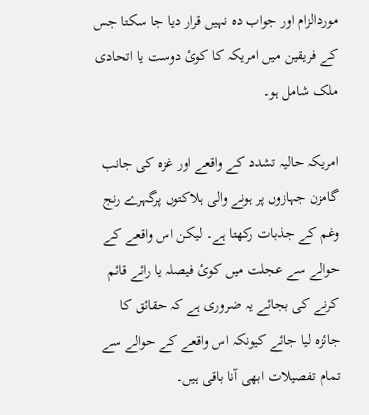موردالزام اور جواب دہ نہيں قرار ديا جا سکتا جس کے فريقين میں امريکہ کا کوئ دوست يا اتحادی ملک شامل ہو۔

امريکہ حاليہ تشدد کے واقعے اور غزہ کی جانب گامزن جہازوں پر ہونے والی ہلاکتوں پرگہرے رنج وغم کے جذبات رکھتا ہے۔ ليکن اس واقعے کے حوالے سے عجلت ميں کوئ فيصلہ يا رائے قائم کرنے کی بجائے يہ ضروری ہے کہ حقائق کا جائزہ ليا جائے کيونکہ اس واقعے کے حوالے سے تمام تفصيلات ابھی آنا باقی ہیں۔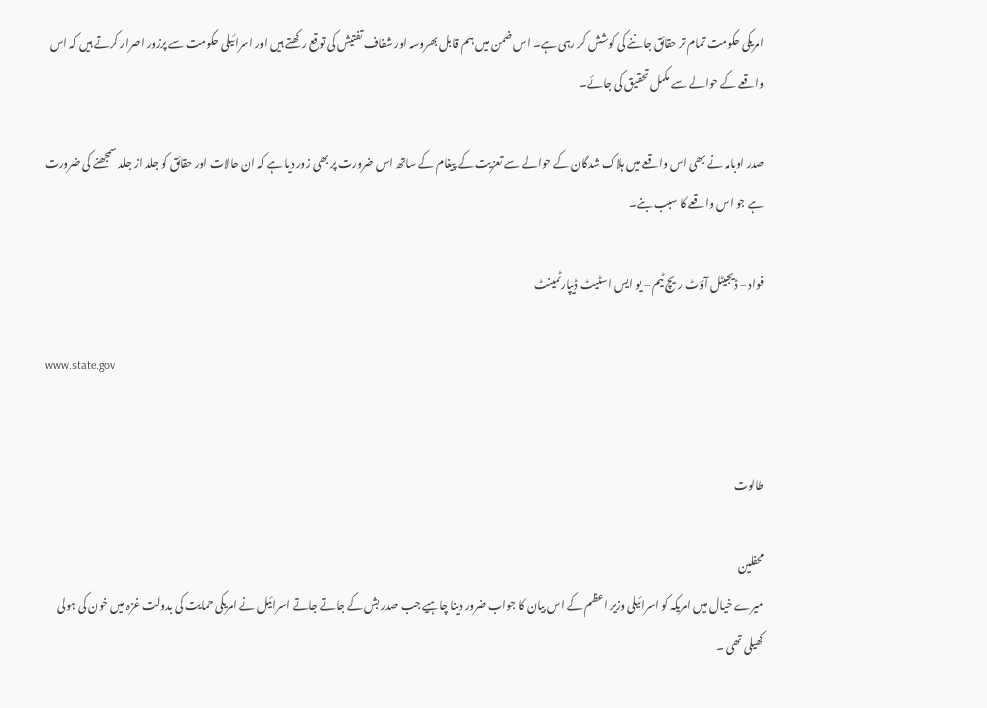امريکی حکومت تمام تر حقائق جاننے کی کوشش کر رہی ہے۔ اس ضمن ميں ہم قابل بھروسہ اور شفاف تفتيش کی توقع رکھتے ہيں اور اسرائيلی حکومت سے پرزور اصرار کرتے ہيں کہ اس واقعے کے حوالے سے مکمل تحقيق کی جائے۔

صدر اوبامہ نے بھی اس واقعے ميں ہلاک شدگان کے حوالے سے تعزيت کے پيغام کے ساتھ اس ضرورت پر بھی زور ديا ہے کہ ان حالات اور حقائق کو جلد از جلد سمجھنے کی ضرورت ہے جو اس واقعے کا سبب بنے۔

فواد – ڈيجيٹل آؤٹ ريچ ٹيم – يو ايس اسٹيٹ ڈيپارٹمينٹ

www.state.gov


طالوت

محفلین
میرے خیال میں امریکہ کو اسرائیلی وزیر اعظم کے اس بیان کا جواب ضرور دینا چاہیے جب صدر بش کے جاتے جاتے اسرائیل نے امریکی حمایت کی بدولت غزہ میں خون کی ہولی کھیلی تھی ۔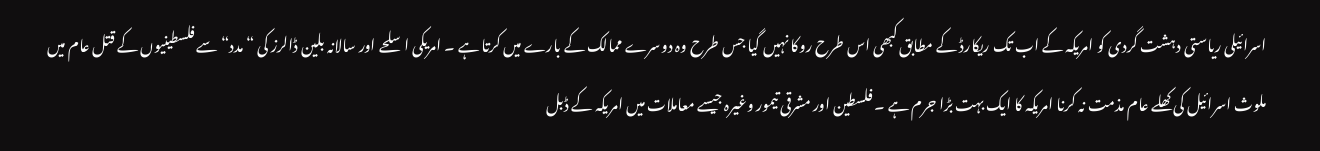اسرائیلی ریاستی دہشت گردی کو امریکہ کے اب تک ریکارڈ کے مطابق کبھی اس طرح روکا نہیں گیا جس طرح وہ دوسرے ممالک کے بارے میں کرتا ہے ۔ امریکی اسلحے اور سالانہ بلین ڈالرز کی “مدد“ سے فلسطینیوں کے قتل عام میں ملوث اسرائیل کی کھلے عام مذمت نہ کرنا امریکہ کا ایک بہت بڑا جرم ہے ۔ فلسطین اور مشرقی تیمور وغیرہ جیسے معاملات میں امریکہ کے ڈبل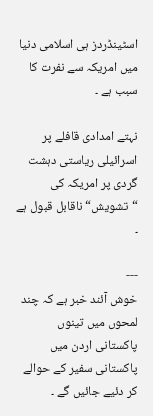اسٹینڈردز ہی اسلامی دنیا میں امریکہ سے نفرت کا سبب ہے ۔

نہتے امدادی قافلے پر اسرائیلی ریاستی دہشت گردی پر امریکہ کی “تشویش“ ناقابل قبول ہے ۔

---
خوش آئند خبر ہے کہ چند لمحوں میں تینوں پاکستانی اردن میں پاکستانی سفیر کے حوالے کر دئیے جائیں گے ۔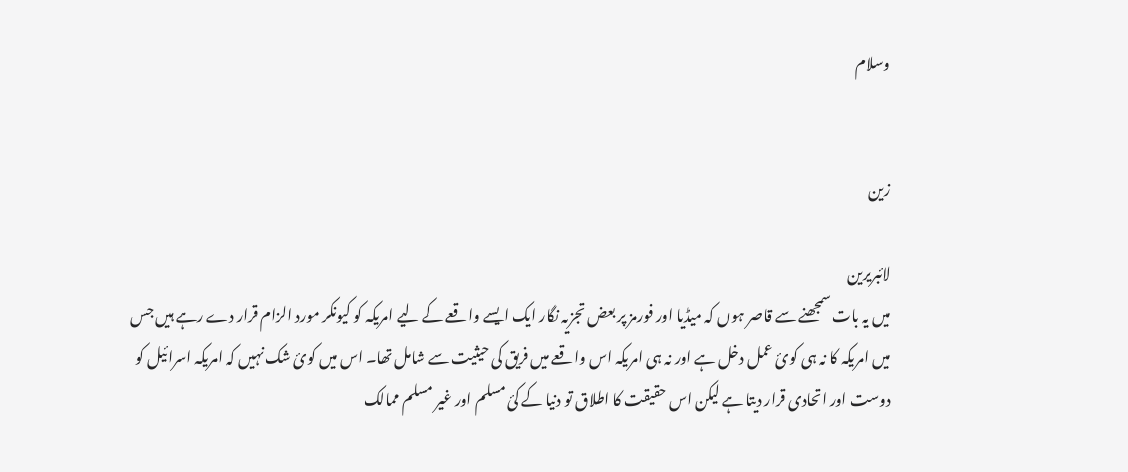وسلام


زین

لائبریرین
ميں يہ بات سمجھنے سے قاصر ہوں کہ ميڈيا اور فورمز پر بعض تجزيہ نگار ايک ايسے واقعے کے ليے امريکہ کو کيونکر مورد الزام قرار دے رہے ہيں جس ميں امريکہ کا نہ ہی کوئ عمل دخل ہے اور نہ ہی امريکہ اس واقعے ميں فريق کی حيثيت سے شامل تھا۔ اس ميں کوئ شک نہيں کہ امريکہ اسرائيل کو دوست اور اتحادی قرار ديتا ہے ليکن اس حقيقت کا اطلاق تو دنيا کے کئ مسلم اور غير مسلم ممالک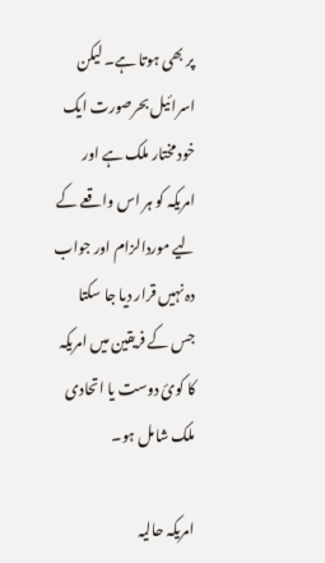پر بھی ہوتا ہے۔ ليکن اسرائيل بحرصورت ايک خود مختار ملک ہے اور امريکہ کو ہر اس واقعے کے ليے موردالزام اور جواب دہ نہيں قرار ديا جا سکتا جس کے فريقين میں امريکہ کا کوئ دوست يا اتحادی ملک شامل ہو۔

امريکہ حاليہ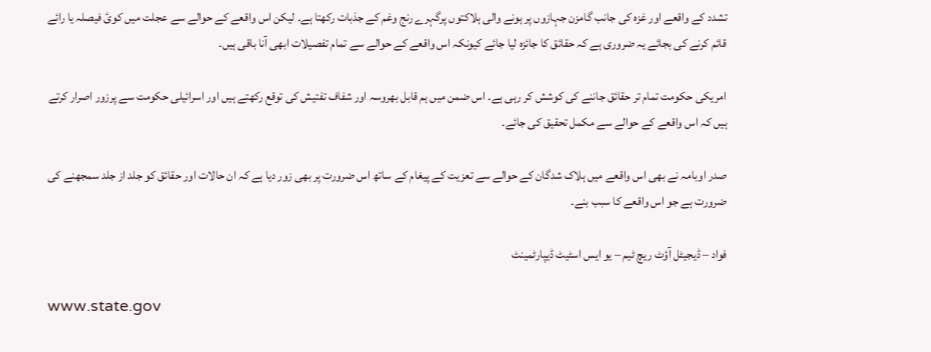تشدد کے واقعے اور غزہ کی جانب گامزن جہازوں پر ہونے والی ہلاکتوں پرگہرے رنج وغم کے جذبات رکھتا ہے۔ ليکن اس واقعے کے حوالے سے عجلت ميں کوئ فيصلہ يا رائے قائم کرنے کی بجائے يہ ضروری ہے کہ حقائق کا جائزہ ليا جائے کيونکہ اس واقعے کے حوالے سے تمام تفصيلات ابھی آنا باقی ہیں۔

امريکی حکومت تمام تر حقائق جاننے کی کوشش کر رہی ہے۔ اس ضمن ميں ہم قابل بھروسہ اور شفاف تفتيش کی توقع رکھتے ہيں اور اسرائيلی حکومت سے پرزور اصرار کرتے ہيں کہ اس واقعے کے حوالے سے مکمل تحقيق کی جائے۔

صدر اوبامہ نے بھی اس واقعے ميں ہلاک شدگان کے حوالے سے تعزيت کے پيغام کے ساتھ اس ضرورت پر بھی زور ديا ہے کہ ان حالات اور حقائق کو جلد از جلد سمجھنے کی ضرورت ہے جو اس واقعے کا سبب بنے۔

فواد – ڈيجيٹل آؤٹ ريچ ٹيم – يو ايس اسٹيٹ ڈيپارٹمينٹ

www.state.gov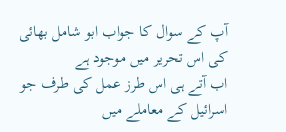آپ کے سوال کا جواب ابو شامل بھائی کی اس تحریر میں موجود ہے
اب آتے ہی اس طرز عمل کی طرف جو اسرائیل کے معاملے میں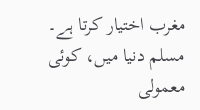مغرب اختیار کرتا ہے۔ مسلم دنیا میں، کوئی معمولی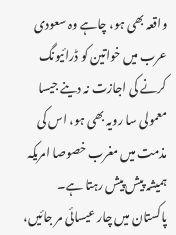واقعہ بھی ہو، چاہے وہ سعودی عرب میں خواتین کو ڈرائیونگ کرنے کی اجازت نہ دینے جیسا معمولی سا رویہ بھی ہو، اس کی مذمت میں مغرب خصوصا امریکہ ہمیشہ پیش پیش رہتا ہے۔ پاکستان میں چار عیسائی مر جائیں،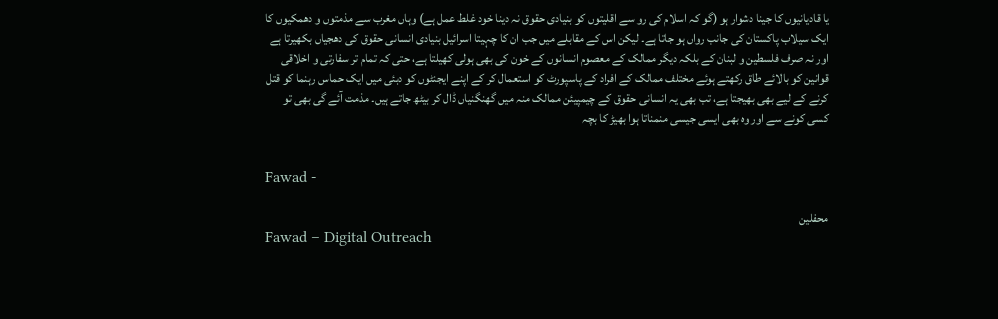یا قادیانیوں کا جینا دشوار ہو (گو کہ اسلام کی رو سے اقلیتوں کو بنیادی حقوق نہ دینا خود غلط عمل ہے) وہاں مغرب سے مذمتوں و دھمکیوں کا ایک سیلاب پاکستان کی جانب رواں ہو جاتا ہے۔ لیکن اس کے مقابلے میں جب ان کا چہیتا اسرائیل بنیادی انسانی حقوق کی دھجیاں بکھیرتا ہے اور نہ صرف فلسطین و لبنان کے بلکہ دیگر ممالک کے معصوم انسانوں کے خون کی بھی ہولی کھیلتا ہے، حتی کہ تمام تر سفارتی و اخلاقی قوانین کو بالائے طاق رکھتے ہوئے مختلف ممالک کے افراد کے پاسپورٹ کو استعمال کر کے اپنے ایجنٹوں کو دبئی میں ایک حماس رہنما کو قتل کرنے کے لیے بھی بھیجتا ہے، تب بھی یہ انسانی حقوق کے چیمپیئن ممالک منہ میں گھنگنیاں ڈال کر بیٹھ جاتے ہیں۔ مذمت آئے گی بھی تو کسی کونے سے اور وہ بھی ایسی جیسی منمناتا ہوا بھیڑ کا بچہ


Fawad -

محفلین
Fawad – Digital Outreach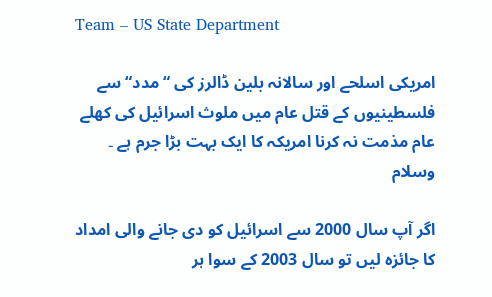Team – US State Department

امریکی اسلحے اور سالانہ بلین ڈالرز کی “مدد“ سے فلسطینیوں کے قتل عام میں ملوث اسرائیل کی کھلے عام مذمت نہ کرنا امریکہ کا ایک بہت بڑا جرم ہے ۔ وسلام

اگر آپ سال 2000 سے اسرائيل کو دی جانے والی امداد کا جائزہ ليں تو سال 2003 کے سوا ہر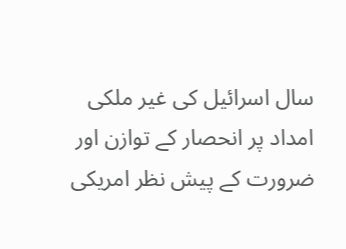سال اسرائيل کی غير ملکی امداد پر انحصار کے توازن اور ضرورت کے پيش نظر امريکی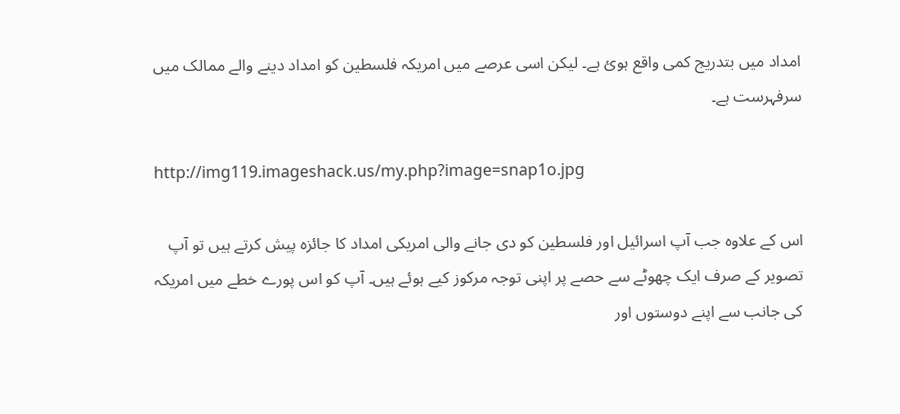امداد ميں بتدريج کمی واقع ہوئ ہے۔ ليکن اسی عرصے ميں امريکہ فلسطين کو امداد دينے والے ممالک ميں سرفہرست ہے۔

http://img119.imageshack.us/my.php?image=snap1o.jpg

اس کے علاوہ جب آپ اسرائيل اور فلسطين کو دی جانے والی امريکی امداد کا جائزہ پيش کرتے ہیں تو آپ تصوير کے صرف ايک چھوٹے سے حصے پر اپنی توجہ مرکوز کيے ہوئے ہیں۔ آپ کو اس پورے خطے ميں امريکہ کی جانب سے اپنے دوستوں اور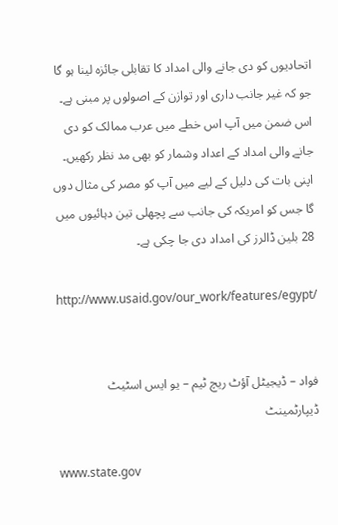اتحاديوں کو دی جانے والی امداد کا تقابلی جائزہ لينا ہو گا جو کہ غير جانب داری اور توازن کے اصولوں پر مبنی ہے۔ اس ضمن ميں آپ اس خطے ميں عرب ممالک کو دی جانے والی امداد کے اعداد وشمار کو بھی مد نظر رکھيں۔ اپنی بات کی دليل کے ليے ميں آپ کو مصر کی مثال دوں گا جس کو امريکہ کی جانب سے پچھلی تين دہائيوں ميں 28 بلين ڈالرز کی امداد دی جا چکی ہے۔

http://www.usaid.gov/our_work/features/egypt/


فواد – ڈيجيٹل آؤٹ ريچ ٹيم – يو ايس اسٹيٹ ڈيپارٹمينٹ

www.state.gov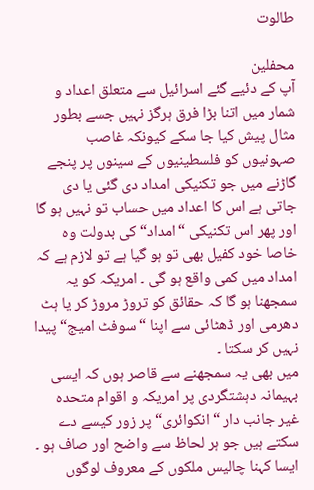طالوت

محفلین
آپ کے دئیے گئے اسرائیل سے متعلق اعداد و شمار میں اتنا بڑا فرق ہرگز نہیں جسے بطور مثال پیش کیا جا سکے کیونکہ غاصب صہونیوں کو فلسطینیوں کے سینوں پر پنجے گاڑنے میں جو تکنیکی امداد دی گئی یا دی جاتی ہے اس کا اعداد میں حساب تو نہیں ہو گا اور پھر اس تکنیکی “امداد“ کی بدولت وہ خاصا خود کفیل بھی تو ہو گیا ہے تو لازم ہے کہ امداد میں کمی واقع ہو گی ۔ امریکہ کو یہ سمجھنا ہو گا کہ حقائق کو تروڑ مروڑ کر یا ہٹ دھرمی اور ڈھٹائی سے اپنا “سوفٹ امیج“ پیدا نہیں کر سکتا ۔
میں بھی یہ سمجھنے سے قاصر ہوں کہ ایسی بہیمانہ دہشتگردی پر امریکہ و اقوام متحدہ غیر جانب دار “انکوائری“ پر زور کیسے دے سکتے ہیں جو ہر لحاظ سے واضح اور صاف ہو ۔ ایسا کہنا چالیس ملکوں کے معروف لوگوں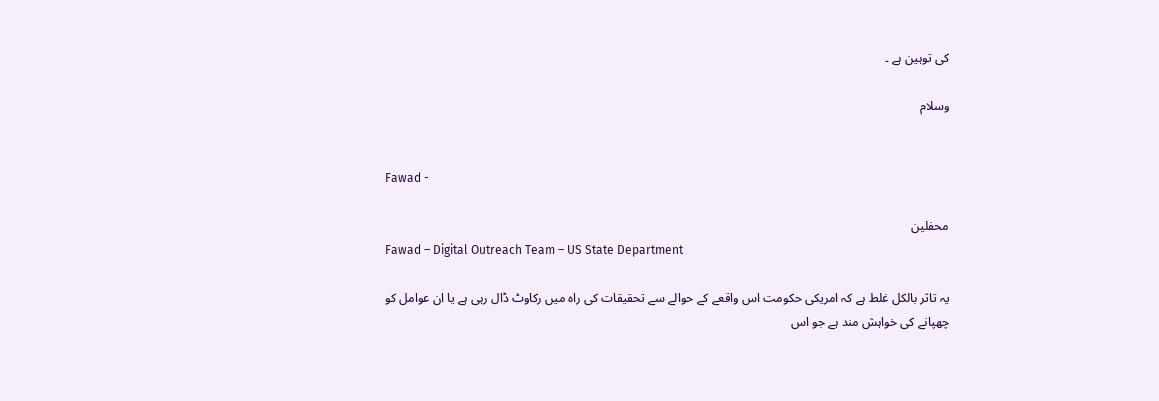کی توہین ہے ۔

وسلام


Fawad -

محفلین
Fawad – Digital Outreach Team – US State Department

يہ تاثر بالکل غلط ہے کہ امريکی حکومت اس واقعے کے حوالے سے تحقيقات کی راہ میں رکاوٹ ڈال رہی ہے يا ان عوامل کو چھپانے کی خواہش مند ہے جو اس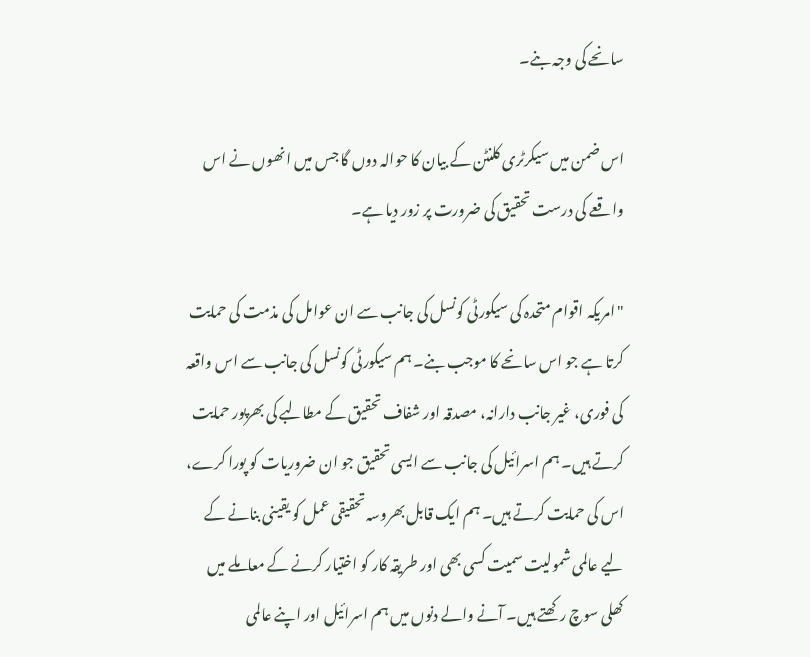سانحے کی وجہ بنے۔

اس ضمن ميں سيکرٹری کلنٹن کے بيان کا حوالہ دوں گا جس ميں انھوں نے اس واقعے کی درست تحقیق کی ضرورت پر زور ديا ہے۔

"امريکہ اقوام متحدہ کی سيکورٹی کونسل کی جانب سے ان عوامل کی مذمت کی حمايت کرتا ہے جو اس سانحے کا موجب بنے۔ ہم سيکورٹی کونسل کی جانب سے اس واقعہ کی فوری، غير جانب دارانہ، مصدقہ اور شفاف تحقيق کے مطالبے کی بھرپور حمايت کرتے ہيں۔ ہم اسرائيل کی جانب سے ايسی تحقيق جو ان ضروريات کو پورا کرے، اس کی حمايت کرتے ہيں۔ ہم ايک قابل بھروسہ تحقيقی عمل کو يقينی بنانے کے ليے عالمی شموليت سميت کسی بھی اور طريقہ کار کو اختيار کرنے کے معاملے ميں کھلی سوچ رکھتے ہيں۔ آنے والے دنوں میں ہم اسرائيل اور اپنے عالمی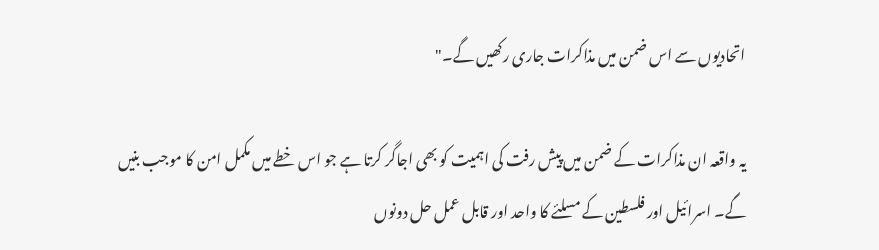اتحاديوں سے اس ضمن ميں مذاکرات جاری رکھيں گے۔"

يہ واقعہ ان مذاکرات کے ضمن ميں پيش رفت کی اہميت کو بھی اجاگر کرتا ہے جو اس خطے ميں مکمل امن کا موجب بنيں گے۔ اسرائيل اور فلسطين کے مسلئے کا واحد اور قابل عمل حل دونوں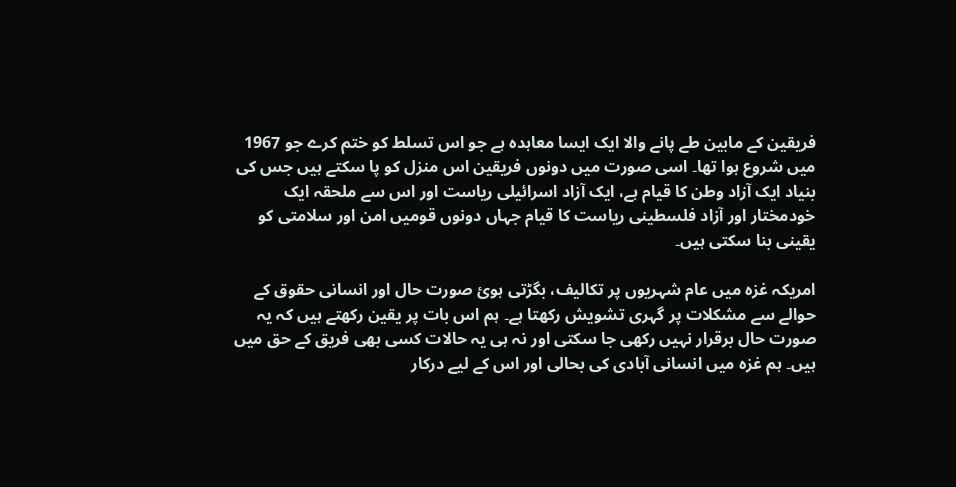فريقين کے مابين طے پانے والا ايک ايسا معاہدہ ہے جو اس تسلط کو ختم کرے جو 1967 ميں شروع ہوا تھا۔ اسی صورت ميں دونوں فريقين اس منزل کو پا سکتے ہيں جس کی بنياد ايک آزاد وطن کا قيام ہے، ايک آزاد اسرائيلی رياست اور اس سے ملحقہ ايک خودمختار اور آزاد فلسطينی رياست کا قيام جہاں دونوں قوميں امن اور سلامتی کو يقينی بنا سکتی ہيں۔

امريکہ غزہ ميں عام شہريوں پر تکاليف، بگڑتی ہوئ صورت حال اور انسانی حقوق کے حوالے سے مشکلات پر گہری تشويش رکھتا ہے۔ ہم اس بات پر يقين رکھتے ہيں کہ يہ صورت حال برقرار نہيں رکھی جا سکتی اور نہ ہی يہ حالات کسی بھی فريق کے حق ميں ہيں۔ ہم غزہ ميں انسانی آبادی کی بحالی اور اس کے ليے درکار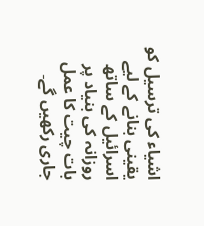اشياء کی ترسيل کو يقينی بنانے کے لیے اسرائيل کے ساتھ روزانہ کی بنياد پر بات چيت کا عمل جاری رکھيں گے۔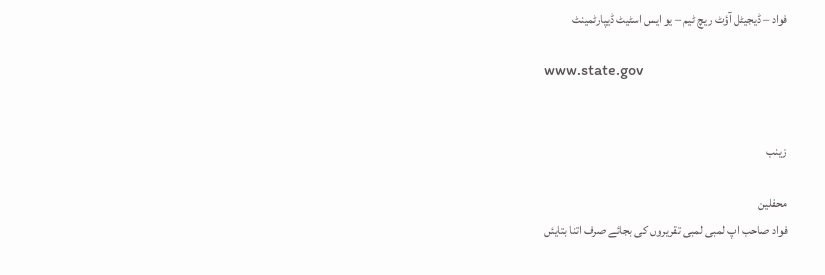فواد – ڈيجيٹل آؤٹ ريچ ٹيم – يو ايس اسٹيٹ ڈيپارٹمينٹ

www.state.gov


زینب

محفلین
فواد صاحب اپ لمبی لمبی تقریروں کی بجائے صرف اتنا بتایئں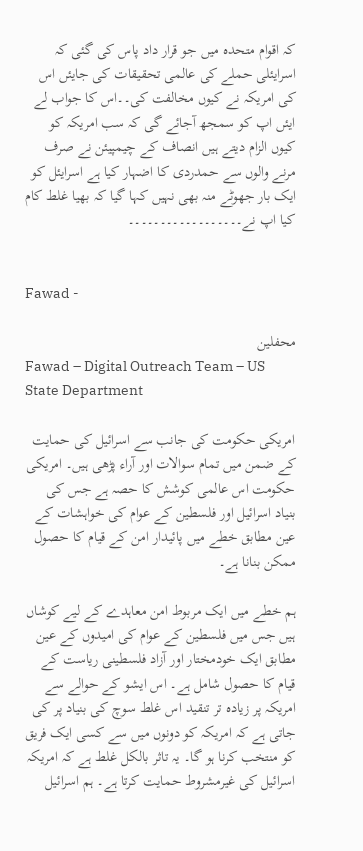کہ اقوام متحدہ میں جو قرار داد پاس کی گئی کہ اسرایئلی حملے کی عالمی تحقیقات کی جایئں اس کی امریکہ نے کیوں مخالفت کی۔۔اس کا جواب لے ایئں اپ کو سمجھ آجائے گی کہ سب امریکہ کو کیوں الزام دیتے ہیں انصاف کے چیمپیئن نے صرف مرنے والوں سے حمدردی کا اضہار کیا ہے اسرایئل کو ایک بار جھوٹے منہ بھی نہیں کہا گیا کہ بھیا غلط کام کیا اپ نے۔۔۔۔۔۔۔۔۔۔۔۔۔۔۔۔۔۔


Fawad -

محفلین
Fawad – Digital Outreach Team – US State Department

امريکی حکومت کی جانب سے اسرائيل کی حمايت کے ضمن ميں تمام سوالات اور آراء پڑھی ہيں۔ امريکی حکومت اس عالمی کوشش کا حصہ ہے جس کی بنياد اسرائيل اور فلسطين کے عوام کی خواہشات کے عين مطابق خطے ميں پائيدار امن کے قيام کا حصول ممکن بنانا ہے۔

ہم خطے ميں ايک مربوط امن معاہدے کے لیے کوشاں ہيں جس ميں فلسطين کے عوام کی اميدوں کے عين مطابق ايک خودمختار اور آزاد فلسطينی رياست کے قيام کا حصول شامل ہے۔ اس ايشو کے حوالے سے امريکہ پر زيادہ تر تنقید اس غلط سوچ کی بنياد پر کی جاتی ہے کہ امريکہ کو دونوں ميں سے کسی ايک فريق کو منتخب کرنا ہو گا۔ يہ تاثر بالکل غلط ہے کہ امريکہ اسرائيل کی غيرمشروط حمايت کرتا ہے۔ ہم اسرائيل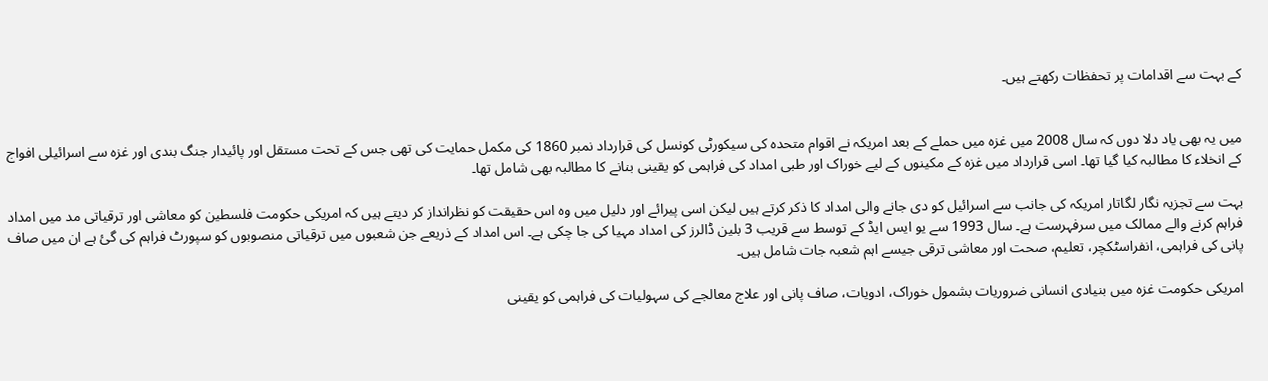کے بہت سے اقدامات پر تحفظات رکھتے ہيں۔


ميں يہ بھی ياد دلا دوں کہ سال 2008 ميں غزہ ميں حملے کے بعد امريکہ نے اقوام متحدہ کی سيکورٹی کونسل کی قرارداد نمبر 1860 کی مکمل حمايت کی تھی جس کے تحت مستقل اور پائيدار جنگ بندی اور غزہ سے اسرائيلی افواج کے انخلاء کا مطالبہ کيا گيا تھا۔ اسی قرارداد ميں غزہ کے مکينوں کے ليے خوراک اور طبی امداد کی فراہمی کو يقينی بنانے کا مطالبہ بھی شامل تھا۔

بہت سے تجزيہ نگار لگاتار امريکہ کی جانب سے اسرائيل کو دی جانے والی امداد کا ذکر کرتے ہیں ليکن اسی پيرائے اور دليل ميں وہ اس حقيقت کو نظرانداز کر ديتے ہيں کہ امريکی حکومت فلسطين کو معاشی اور ترقياتی مد ميں امداد فراہم کرنے والے ممالک ميں سرفہرست ہے۔ سال 1993 سے يو ايس ايڈ کے توسط سے قريب 3 بلين ڈالرز کی امداد مہيا کی جا چکی ہے۔ اس امداد کے ذريعے جن شعبوں ميں ترقياتی منصوبوں کو سپورٹ فراہم کی گئ ہے ان ميں صاف پانی کی فراہمی، انفراسٹکچر، تعليم، صحت اور معاشی ترقی جيسے اہم شعبہ جات شامل ہيں۔

امريکی حکومت غزہ ميں بنيادی انسانی ضروريات بشمول خوراک، ادويات، صاف پانی اور علاج معالجے کی سہوليات کی فراہمی کو يقينی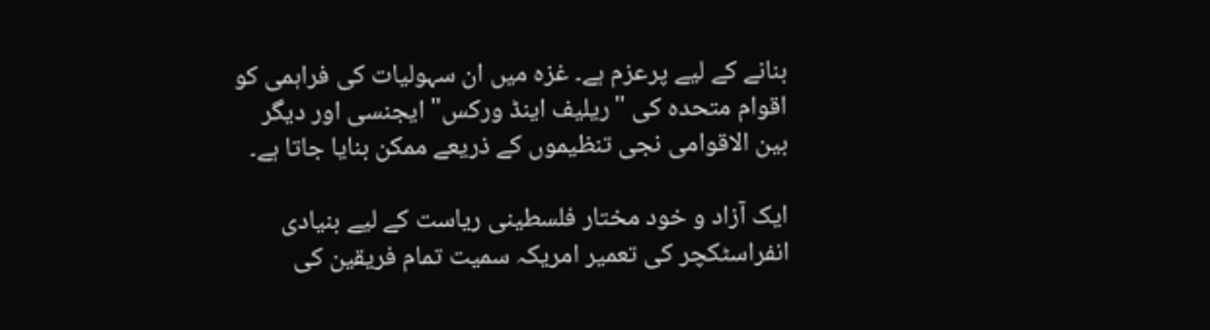بنانے کے لیے پرعزم ہے۔ غزہ ميں ان سہوليات کی فراہمی کو اقوام متحدہ کی "ريليف اينڈ ورکس" ايجنسی اور ديگر بين الاقوامی نجی تنظيموں کے ذريعے ممکن بنايا جاتا ہے۔

ايک آزاد و خود مختار فلسطينی رياست کے ليے بنيادی انفراسٹکچر کی تعمير امريکہ سميت تمام فريقين کی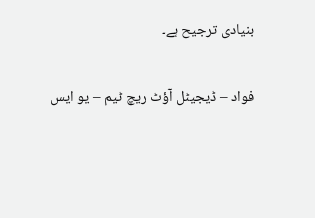بنيادی ترجيح ہے۔

فواد – ڈيجيٹل آؤٹ ريچ ٹيم – يو ايس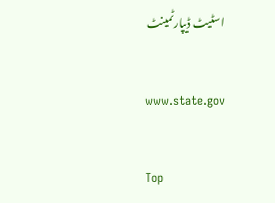اسٹيٹ ڈيپارٹمينٹ

www.state.gov

Top